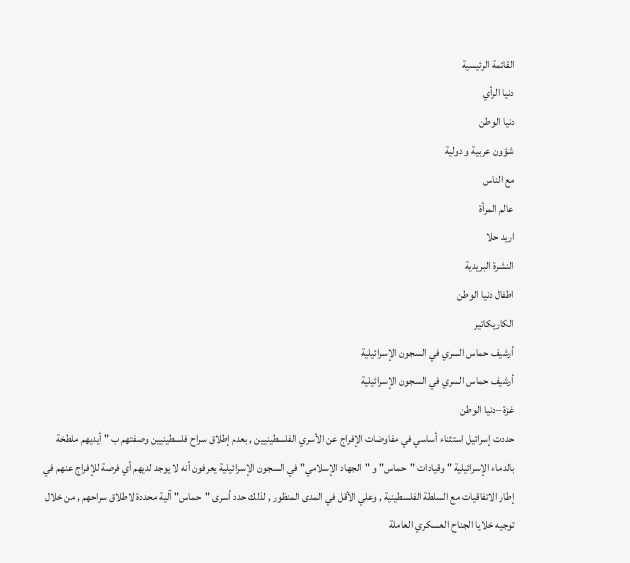القائمة الرئيسية
دنيا الرأي
دنيا الوطن
شؤون عربية و دولية
مع الناس
عالم المرأة
اريد حلا
النشرة البريدية
اطفال دنيا الوطن
الكاريكاتير
أرشيف حماس السري في السجون الإسرائيلية
أرشيف حماس السري في السجون الإسرائيلية
غزة –دنيا الوطن
حددت إسرائيل استثناء أساسي في مفاوضات الإفراج عن الأسري الفلسطينيين , بعدم إطلاق سراح فلسطينيين وصفتهم ب " أيديهم ملطخة بالدماء الإسرائيلية " وقيادات "حماس" و "الجهاد الإسلامي" في السجون الإسرائيلية يعرفون أنه لا يوجد لديهم أي فرصة للإفراج عنهم في إطار الاتفاقيات مع السلطة الفلسطينية , وعلي الأقل في المدى المنظور , لذلك حدد أسرى "حماس" آلية محددة لاطلاق سراحهم , من خلال توجيه خلايا الجناح العسكري العاملة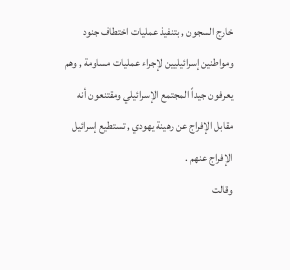خارج السجون , بتنفيذ عمليات اختطاف جنود ومواطنين إسرائيليين لإجراء عمليات مساومة , وهم يعرفون جيداً المجتمع الإسرائيلي ومقتنعون أنه مقابل الإفراج عن رهينة يهودي , تستطيع إسرائيل الإفراج عنهم .
وقالت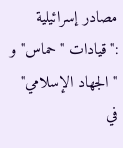مصادر إسرائيلية :"قيادات "حماس" و " الجهاد الإسلامي" في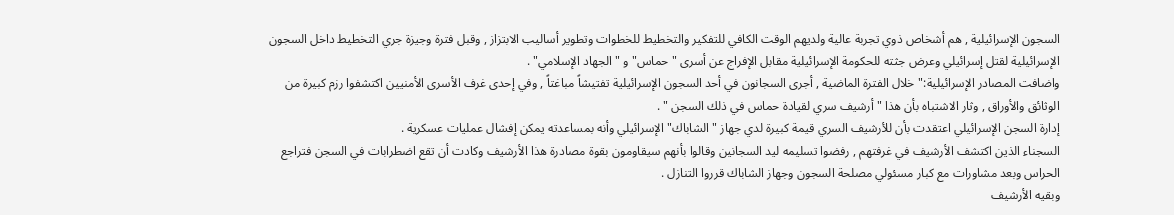السجون الإسرائيلية , هم أشخاص ذوي تجربة عالية ولديهم الوقت الكافي للتفكير والتخطيط للخطوات وتطوير أساليب الابتزاز , وقبل فترة وجيزة جري التخطيط داخل السجون الإسرائيلية لقتل إسرائيلي وعرض جثته للحكومة الإسرائيلية مقابل الإفراج عن أسرى "حماس" و "الجهاد الإسلامي" .
واضافت المصادر الإسرائيلية:"خلال الفترة الماضية , أجرى السجانون في أحد السجون الإسرائيلية تفتيشاً مباغتاً , وفي إحدى غرف الأسرى الأمنيين اكتشفوا رزم كبيرة من الوثائق والأوراق , وثار الاشتباه بأن هذا " أرشيف سري لقيادة حماس في ذلك السجن " .
إدارة السجن الإسرائيلي اعتقدت بأن للأرشيف السري قيمة كبيرة لدي جهاز "الشاباك" الإسرائيلي وأنه بمساعدته يمكن إفشال عمليات عسكرية .
السجناء الذين اكتشف الأرشيف في غرفتهم , رفضوا تسليمه ليد السجانين وقالوا بأنهم سيقاومون بقوة مصادرة هذا الأرشيف وكادت أن تقع اضطرابات في السجن فتراجع الحراس وبعد مشاورات مع كبار مسئولي مصلحة السجون وجهاز الشاباك قرروا التنازل .
وبقيه الأرشيف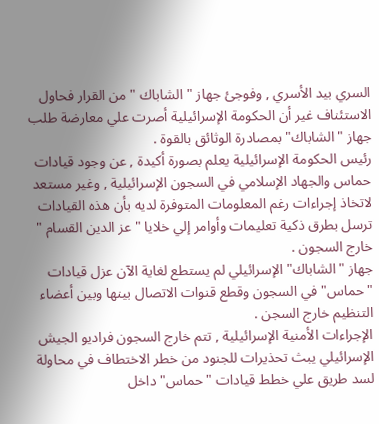السري بيد الأسري , وفوجئ جهاز " الشاباك " من القرار فحاول الاستئناف غير أن الحكومة الإسرائيلية أصرت علي معارضة طلب جهاز "الشاباك" بمصادرة الوثائق بالقوة .
رئيس الحكومة الإسرائيلية يعلم بصورة أكيدة , عن وجود قيادات حماس والجهاد الإسلامي في السجون الإسرائيلية , وغير مستعد لاتخاذ إجراءات رغم المعلومات المتوفرة لديه بأن هذه القيادات ترسل بطرق ذكية تعليمات وأوامر إلي خلايا " عز الدين القسام " خارج السجون .
جهاز "الشاباك" الإسرائيلي لم يستطع لغاية الآن عزل قيادات "حماس" في السجون وقطع قنوات الاتصال بينها وبين أعضاء التنظيم خارج السجن .
الإجراءات الأمنية الإسرائيلية , تتم خارج السجون فراديو الجيش الإسرائيلي يبث تحذيرات للجنود من خطر الاختطاف في محاولة لسد طريق علي خطط قيادات "حماس" داخل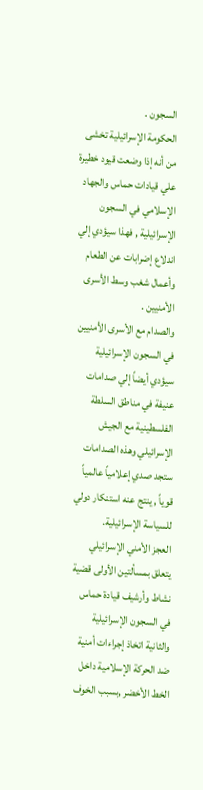السجون .
الحكومة الإسرائيلية تخشى من أنه إذا وضعت قيود خطيرة علي قيادات حماس والجهاد الإسلامي في السجون الإسرائيلية , فهذا سيؤدي إلي اندلاع إضرابات عن الطعام وأعمال شغب وسط الأسرى الأمنيين .
والصدام مع الأسرى الأمنيين في السجون الإسرائيلية سيؤدي أيضاً إلي صدامات عنيفة في مناطق السلطة الفلسطينية مع الجيش الإسرائيلي وهذه الصدامات ستجد صدي إعلامياً عالمياً قوياً , ينتج عنه استنكار دولي للسياسة الإسرائيلية.
العجز الأمني الإسرائيلي يتعلق بمسألتين الأولى قضية نشاط وأرشيف قيادة حماس في السجون الإسرائيلية والثانية اتخاذ إجراءات أمنية ضد الحركة الإسلامية داخل الخط الأخضر ,بسبب الخوف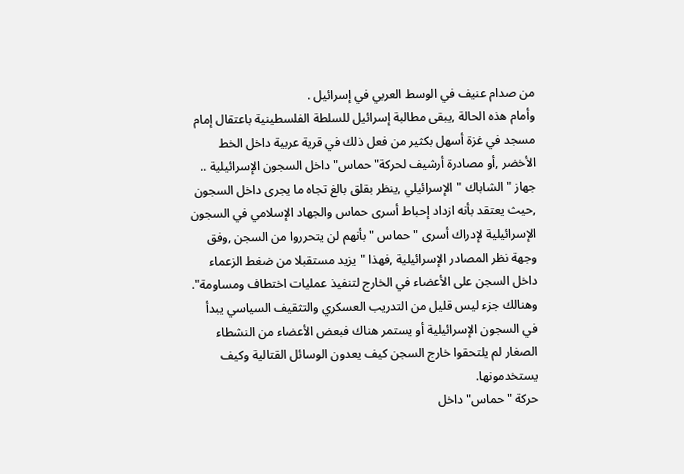من صدام عنيف في الوسط العربي في إسرائيل .
وأمام هذه الحالة ,يبقى مطالبة إسرائيل للسلطة الفلسطينية باعتقال إمام مسجد في غزة أسهل بكثير من فعل ذلك في قرية عربية داخل الخط الأخضر ,أو مصادرة أرشيف لحركة"حماس" داخل السجون الإسرائيلية ..
جهاز "الشاباك "الإسرائيلي ,ينظر بقلق بالغ تجاه ما يجرى داخل السجون ,حيث يعتقد بأنه ازداد إحباط أسرى حماس والجهاد الإسلامي في السجون الإسرائيلية لإدراك أسرى "حماس "بأنهم لن يتحرروا من السجن ,وفق وجهة نظر المصادر الإسرائيلية ,فهذا "يزيد مستقبلا من ضغط الزعماء داخل السجن على الأعضاء في الخارج لتنفيذ عمليات اختطاف ومساومة".
وهنالك جزء ليس قليل من التدريب العسكري والتثقيف السياسي يبدأ في السجون الإسرائيلية أو يستمر هناك فبعض الأعضاء من النشطاء الصغار لم يلتحقوا خارج السجن كيف يعدون الوسائل القتالية وكيف يستخدمونها.
حركة "حماس" داخل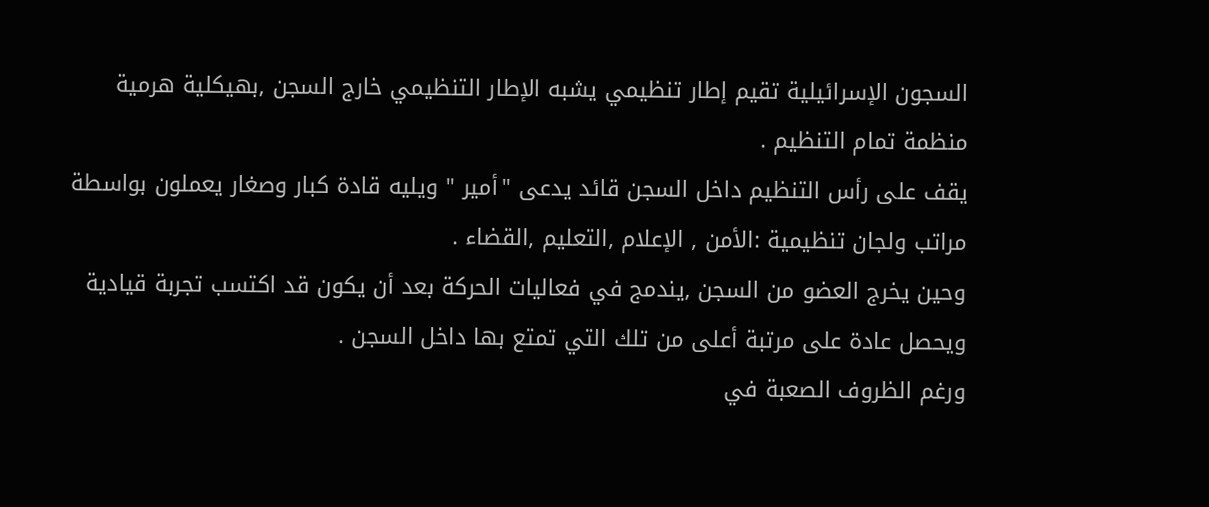السجون الإسرائيلية تقيم إطار تنظيمي يشبه الإطار التنظيمي خارج السجن ,بهيكلية هرمية منظمة تمام التنظيم .
يقف على رأس التنظيم داخل السجن قائد يدعى "أمير " ويليه قادة كبار وصغار يعملون بواسطة مراتب ولجان تنظيمية :الأمن , الإعلام ,التعليم ,القضاء .
وحين يخرج العضو من السجن ,يندمج في فعاليات الحركة بعد أن يكون قد اكتسب تجربة قيادية ويحصل عادة على مرتبة أعلى من تلك التي تمتع بها داخل السجن .
ورغم الظروف الصعبة في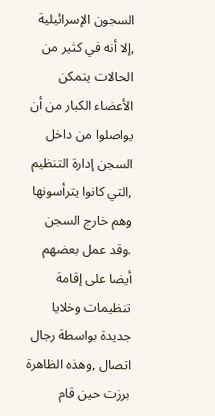السجون الإسرائيلية ,إلا أنه في كثير من الحالات يتمكن الأعضاء الكبار من أن يواصلوا من داخل السجن إدارة التنظيم ,التي كانوا يترأسونها وهم خارج السجن .وقد عمل بعضهم أيضا على إقامة تنظيمات وخلايا جديدة بواسطة رجال اتصال ,وهذه الظاهرة برزت حين قام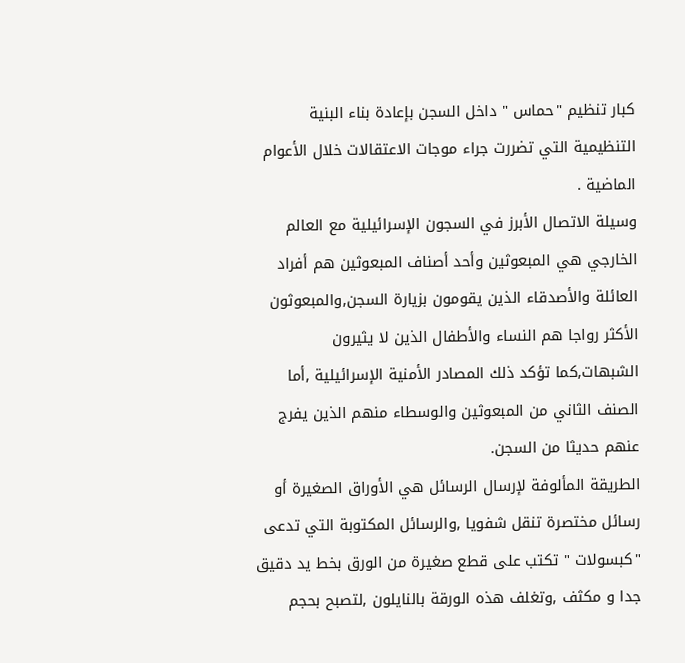كبار تنظيم "حماس " داخل السجن بإعادة بناء البنية التنظيمية التي تضررت جراء موجات الاعتقالات خلال الأعوام الماضية .
وسيلة الاتصال الأبرز في السجون الإسرائيلية مع العالم الخارجي هي المبعوثين وأحد أصناف المبعوثين هم أفراد العائلة والأصدقاء الذين يقومون بزيارة السجن,والمبعوثون الأكثر رواجا هم النساء والأطفال الذين لا يثيرون الشبهات,كما تؤكد ذلك المصادر الأمنية الإسرائيلية ,أما الصنف الثاني من المبعوثين والوسطاء منهم الذين يفرج عنهم حديثا من السجن.
الطريقة المألوفة لإرسال الرسائل هي الأوراق الصغيرة أو رسائل مختصرة تنقل شفويا ,والرسائل المكتوبة التي تدعى "كبسولات " تكتب على قطع صغيرة من الورق بخط يد دقيق جدا و مكثف ,وتغلف هذه الورقة بالنايلون ,لتصبح بحجم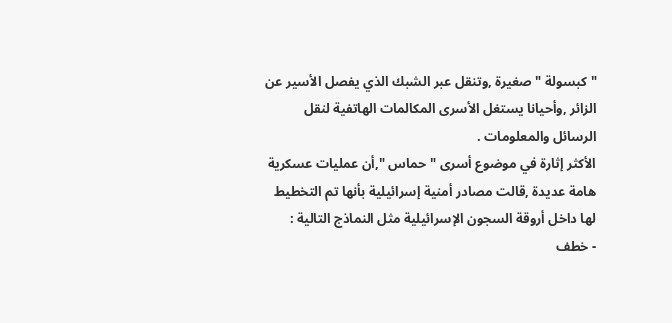"كبسولة " صغيرة ,وتنقل عبر الشبك الذي يفصل الأسير عن الزائر ,وأحيانا يستغل الأسرى المكالمات الهاتفية لنقل الرسائل والمعلومات .
الأكثر إثارة في موضوع أسرى "حماس ",أن عمليات عسكرية هامة عديدة ,قالت مصادر أمنية إسرائيلية بأنها تم التخطيط لها داخل أروقة السجون الإسرائيلية مثل النماذج التالية :
- خطف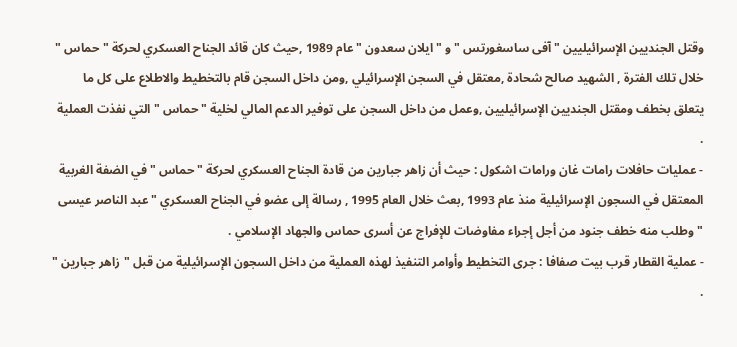وقتل الجنديين الإسرائيليين " آفى ساسغورتس " و "ايلان سعدون " عام 1989 ,حيث كان قائد الجناح العسكري لحركة " حماس " خلال تلك الفترة , الشهيد صالح شحادة ,معتقل في السجن الإسرائيلي ,ومن داخل السجن قام بالتخطيط والاطلاع على كل ما يتعلق بخطف ومقتل الجنديين الإسرائيليين ,وعمل من داخل السجن على توفير الدعم المالي لخلية " حماس " التي نفذت العملية .
- عمليات حافلات رامات غان ورامات اشكول : حيث أن زاهر جبارين من قادة الجناح العسكري لحركة " حماس " في الضفة الغربية المعتقل في السجون الإسرائيلية منذ عام 1993 ,بعث خلال العام 1995 , رسالة إلى عضو في الجناح العسكري " عبد الناصر عيسى " وطلب منه خطف جنود من أجل إجراء مفاوضات للإفراج عن أسرى حماس والجهاد الإسلامي .
- عملية القطار قرب بيت صفافا : جرى التخطيط وأوامر التنفيذ لهذه العملية من داخل السجون الإسرائيلية من قبل "زاهر جبارين " .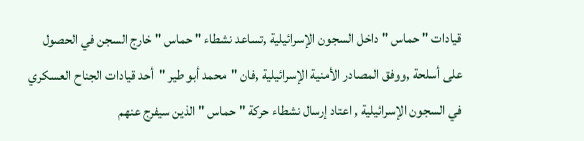قيادات " حماس " داخل السجون الإسرائيلية ,تساعد نشطاء " حماس " خارج السجن في الحصول على أسلحة ,ووفق المصادر الأمنية الإسرائيلية ,فان "محمد أبو طير "أحد قيادات الجناح العسكري في السجون الإسرائيلية , اعتاد إرسال نشطاء حركة " حماس " الذين سيفرج عنهم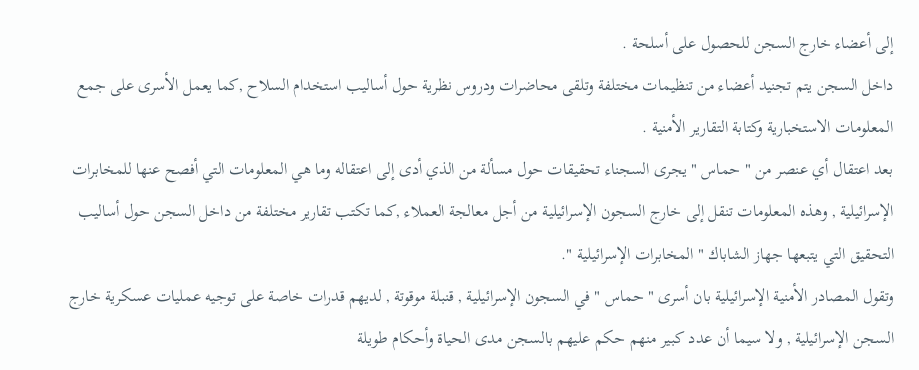إلى أعضاء خارج السجن للحصول على أسلحة .
داخل السجن يتم تجنيد أعضاء من تنظيمات مختلفة وتلقى محاضرات ودروس نظرية حول أساليب استخدام السلاح ,كما يعمل الأسرى على جمع المعلومات الاستخبارية وكتابة التقارير الأمنية .
بعد اعتقال أي عنصر من " حماس " يجرى السجناء تحقيقات حول مسألة من الذي أدى إلى اعتقاله وما هي المعلومات التي أفصح عنها للمخابرات الإسرائيلية , وهذه المعلومات تنقل إلى خارج السجون الإسرائيلية من أجل معالجة العملاء ,كما تكتب تقارير مختلفة من داخل السجن حول أساليب التحقيق التي يتبعها جهاز الشاباك " المخابرات الإسرائيلية ".
وتقول المصادر الأمنية الإسرائيلية بان أسرى " حماس " في السجون الإسرائيلية , قنبلة موقوتة , لديهم قدرات خاصة على توجيه عمليات عسكرية خارج السجن الإسرائيلية , ولا سيما أن عدد كبير منهم حكم عليهم بالسجن مدى الحياة وأحكام طويلة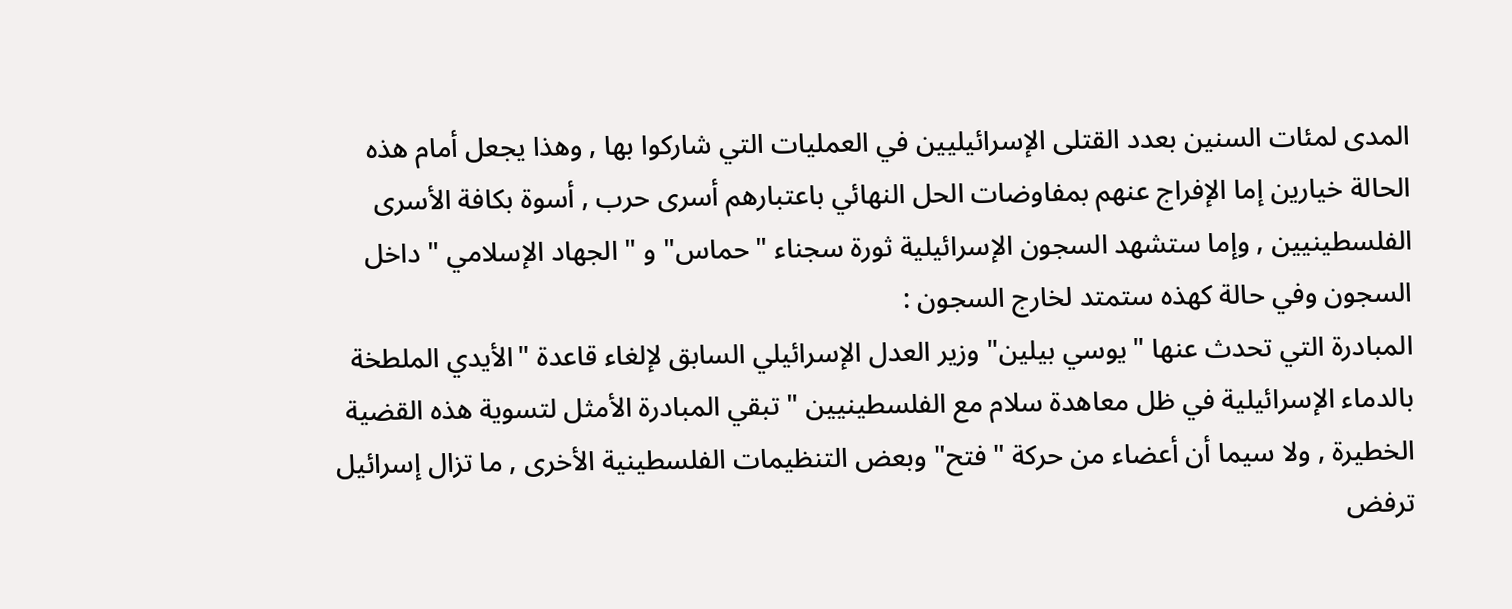المدى لمئات السنين بعدد القتلى الإسرائيليين في العمليات التي شاركوا بها , وهذا يجعل أمام هذه الحالة خيارين إما الإفراج عنهم بمفاوضات الحل النهائي باعتبارهم أسرى حرب , أسوة بكافة الأسرى الفلسطينيين , وإما ستشهد السجون الإسرائيلية ثورة سجناء "حماس" و " الجهاد الإسلامي " داخل السجون وفي حالة كهذه ستمتد لخارج السجون :
المبادرة التي تحدث عنها "يوسي بيلين" وزير العدل الإسرائيلي السابق لإلغاء قاعدة "الأيدي الملطخة بالدماء الإسرائيلية في ظل معاهدة سلام مع الفلسطينيين " تبقي المبادرة الأمثل لتسوية هذه القضية الخطيرة , ولا سيما أن أعضاء من حركة "فتح" وبعض التنظيمات الفلسطينية الأخرى , ما تزال إسرائيل ترفض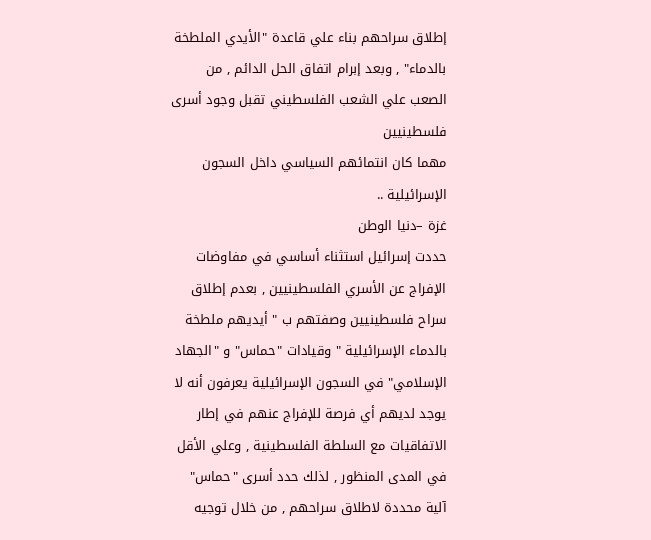إطلاق سراحهم بناء علي قاعدة "الأيدي الملطخة بالدماء" , وبعد إبرام اتفاق الحل الدائم , من الصعب علي الشعب الفلسطيني تقبل وجود أسرى فلسطينيين
مهما كان انتمائهم السياسي داخل السجون الإسرائيلية ..
غزة –دنيا الوطن
حددت إسرائيل استثناء أساسي في مفاوضات الإفراج عن الأسري الفلسطينيين , بعدم إطلاق سراح فلسطينيين وصفتهم ب " أيديهم ملطخة بالدماء الإسرائيلية " وقيادات "حماس" و "الجهاد الإسلامي" في السجون الإسرائيلية يعرفون أنه لا يوجد لديهم أي فرصة للإفراج عنهم في إطار الاتفاقيات مع السلطة الفلسطينية , وعلي الأقل في المدى المنظور , لذلك حدد أسرى "حماس" آلية محددة لاطلاق سراحهم , من خلال توجيه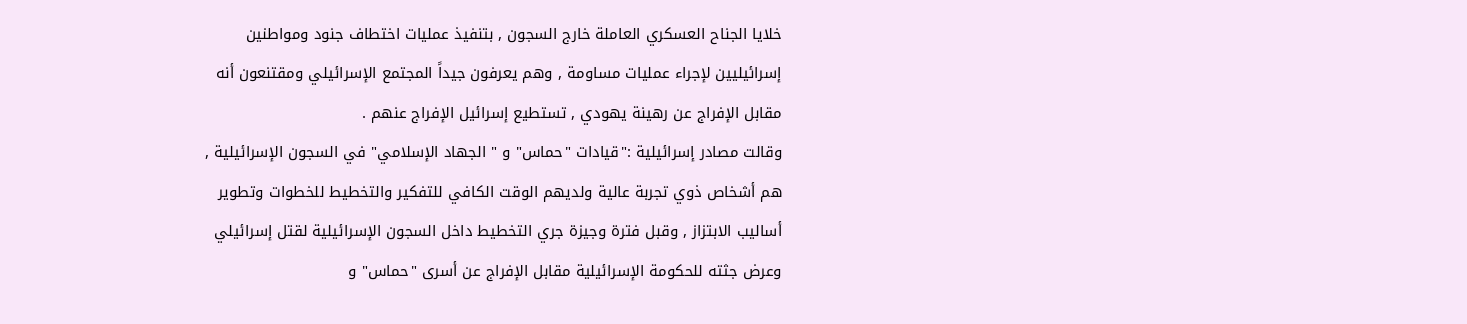خلايا الجناح العسكري العاملة خارج السجون , بتنفيذ عمليات اختطاف جنود ومواطنين إسرائيليين لإجراء عمليات مساومة , وهم يعرفون جيداً المجتمع الإسرائيلي ومقتنعون أنه مقابل الإفراج عن رهينة يهودي , تستطيع إسرائيل الإفراج عنهم .
وقالت مصادر إسرائيلية :"قيادات "حماس" و " الجهاد الإسلامي" في السجون الإسرائيلية , هم أشخاص ذوي تجربة عالية ولديهم الوقت الكافي للتفكير والتخطيط للخطوات وتطوير أساليب الابتزاز , وقبل فترة وجيزة جري التخطيط داخل السجون الإسرائيلية لقتل إسرائيلي وعرض جثته للحكومة الإسرائيلية مقابل الإفراج عن أسرى "حماس" و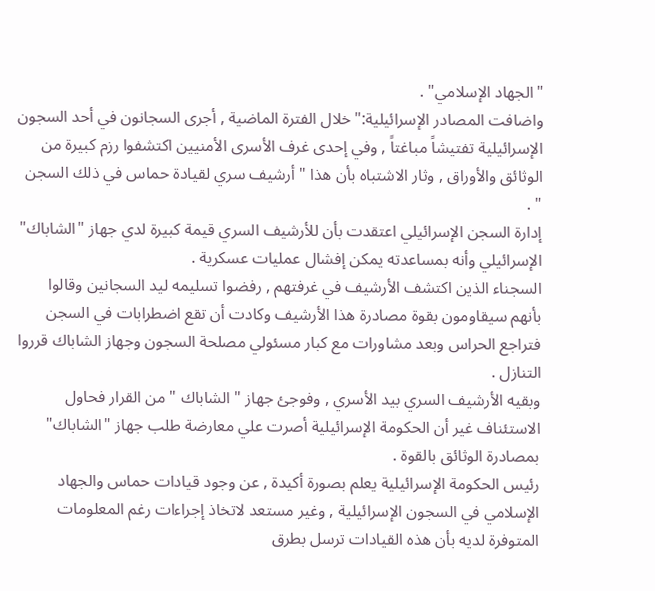"الجهاد الإسلامي" .
واضافت المصادر الإسرائيلية:"خلال الفترة الماضية , أجرى السجانون في أحد السجون الإسرائيلية تفتيشاً مباغتاً , وفي إحدى غرف الأسرى الأمنيين اكتشفوا رزم كبيرة من الوثائق والأوراق , وثار الاشتباه بأن هذا " أرشيف سري لقيادة حماس في ذلك السجن " .
إدارة السجن الإسرائيلي اعتقدت بأن للأرشيف السري قيمة كبيرة لدي جهاز "الشاباك" الإسرائيلي وأنه بمساعدته يمكن إفشال عمليات عسكرية .
السجناء الذين اكتشف الأرشيف في غرفتهم , رفضوا تسليمه ليد السجانين وقالوا بأنهم سيقاومون بقوة مصادرة هذا الأرشيف وكادت أن تقع اضطرابات في السجن فتراجع الحراس وبعد مشاورات مع كبار مسئولي مصلحة السجون وجهاز الشاباك قرروا التنازل .
وبقيه الأرشيف السري بيد الأسري , وفوجئ جهاز " الشاباك " من القرار فحاول الاستئناف غير أن الحكومة الإسرائيلية أصرت علي معارضة طلب جهاز "الشاباك" بمصادرة الوثائق بالقوة .
رئيس الحكومة الإسرائيلية يعلم بصورة أكيدة , عن وجود قيادات حماس والجهاد الإسلامي في السجون الإسرائيلية , وغير مستعد لاتخاذ إجراءات رغم المعلومات المتوفرة لديه بأن هذه القيادات ترسل بطرق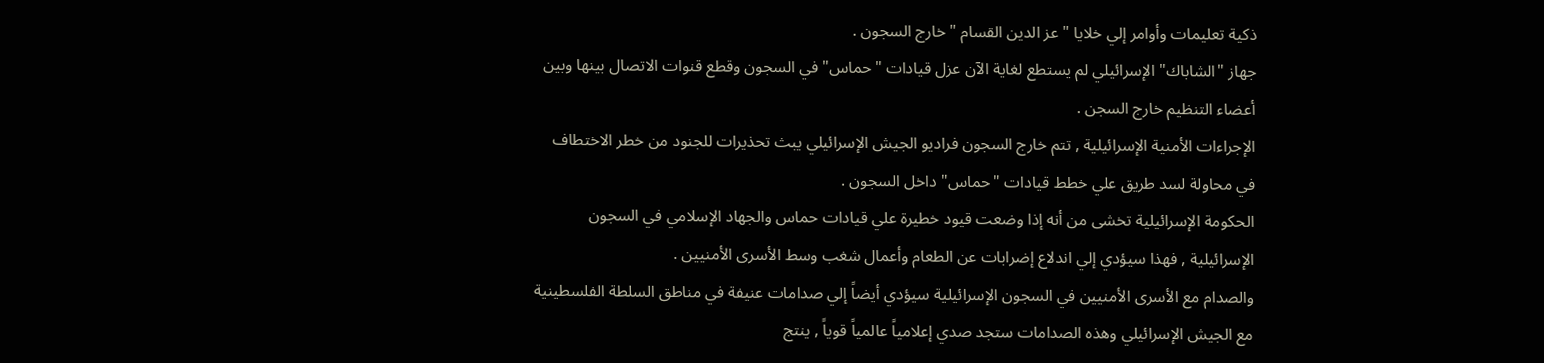ذكية تعليمات وأوامر إلي خلايا " عز الدين القسام " خارج السجون .
جهاز "الشاباك" الإسرائيلي لم يستطع لغاية الآن عزل قيادات "حماس" في السجون وقطع قنوات الاتصال بينها وبين أعضاء التنظيم خارج السجن .
الإجراءات الأمنية الإسرائيلية , تتم خارج السجون فراديو الجيش الإسرائيلي يبث تحذيرات للجنود من خطر الاختطاف في محاولة لسد طريق علي خطط قيادات "حماس" داخل السجون .
الحكومة الإسرائيلية تخشى من أنه إذا وضعت قيود خطيرة علي قيادات حماس والجهاد الإسلامي في السجون الإسرائيلية , فهذا سيؤدي إلي اندلاع إضرابات عن الطعام وأعمال شغب وسط الأسرى الأمنيين .
والصدام مع الأسرى الأمنيين في السجون الإسرائيلية سيؤدي أيضاً إلي صدامات عنيفة في مناطق السلطة الفلسطينية مع الجيش الإسرائيلي وهذه الصدامات ستجد صدي إعلامياً عالمياً قوياً , ينتج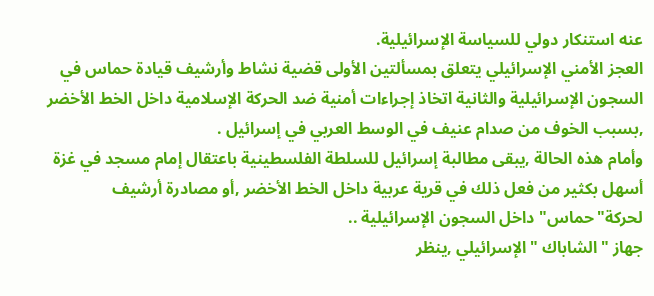عنه استنكار دولي للسياسة الإسرائيلية.
العجز الأمني الإسرائيلي يتعلق بمسألتين الأولى قضية نشاط وأرشيف قيادة حماس في السجون الإسرائيلية والثانية اتخاذ إجراءات أمنية ضد الحركة الإسلامية داخل الخط الأخضر ,بسبب الخوف من صدام عنيف في الوسط العربي في إسرائيل .
وأمام هذه الحالة ,يبقى مطالبة إسرائيل للسلطة الفلسطينية باعتقال إمام مسجد في غزة أسهل بكثير من فعل ذلك في قرية عربية داخل الخط الأخضر ,أو مصادرة أرشيف لحركة"حماس" داخل السجون الإسرائيلية ..
جهاز "الشاباك "الإسرائيلي ,ينظر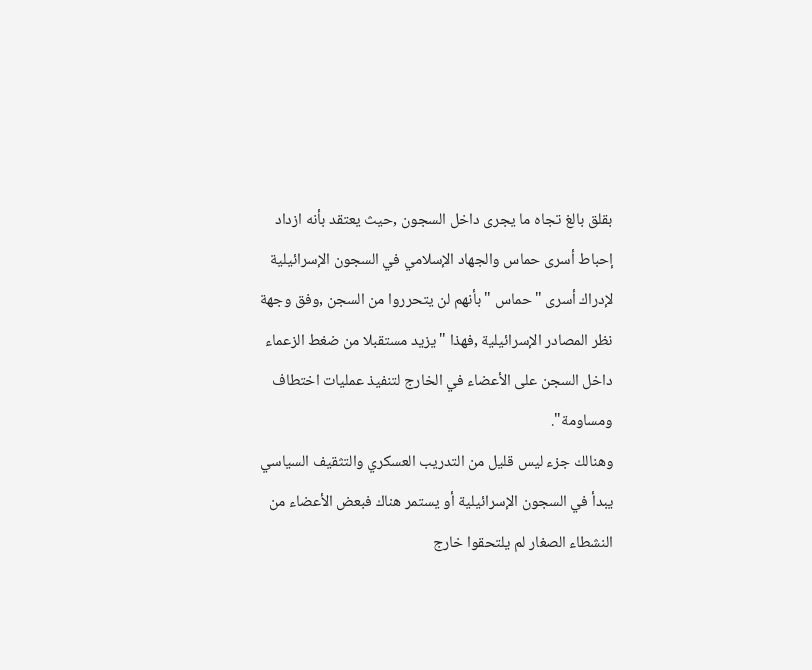بقلق بالغ تجاه ما يجرى داخل السجون ,حيث يعتقد بأنه ازداد إحباط أسرى حماس والجهاد الإسلامي في السجون الإسرائيلية لإدراك أسرى "حماس "بأنهم لن يتحرروا من السجن ,وفق وجهة نظر المصادر الإسرائيلية ,فهذا "يزيد مستقبلا من ضغط الزعماء داخل السجن على الأعضاء في الخارج لتنفيذ عمليات اختطاف ومساومة".
وهنالك جزء ليس قليل من التدريب العسكري والتثقيف السياسي يبدأ في السجون الإسرائيلية أو يستمر هناك فبعض الأعضاء من النشطاء الصغار لم يلتحقوا خارج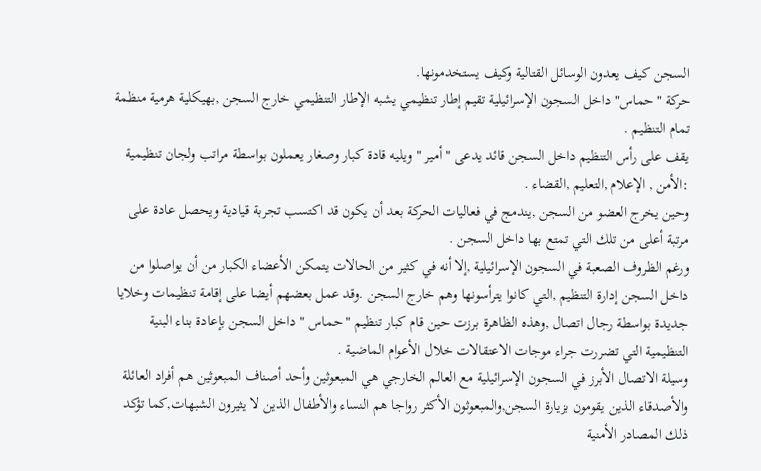السجن كيف يعدون الوسائل القتالية وكيف يستخدمونها.
حركة "حماس" داخل السجون الإسرائيلية تقيم إطار تنظيمي يشبه الإطار التنظيمي خارج السجن ,بهيكلية هرمية منظمة تمام التنظيم .
يقف على رأس التنظيم داخل السجن قائد يدعى "أمير " ويليه قادة كبار وصغار يعملون بواسطة مراتب ولجان تنظيمية :الأمن , الإعلام ,التعليم ,القضاء .
وحين يخرج العضو من السجن ,يندمج في فعاليات الحركة بعد أن يكون قد اكتسب تجربة قيادية ويحصل عادة على مرتبة أعلى من تلك التي تمتع بها داخل السجن .
ورغم الظروف الصعبة في السجون الإسرائيلية ,إلا أنه في كثير من الحالات يتمكن الأعضاء الكبار من أن يواصلوا من داخل السجن إدارة التنظيم ,التي كانوا يترأسونها وهم خارج السجن .وقد عمل بعضهم أيضا على إقامة تنظيمات وخلايا جديدة بواسطة رجال اتصال ,وهذه الظاهرة برزت حين قام كبار تنظيم "حماس " داخل السجن بإعادة بناء البنية التنظيمية التي تضررت جراء موجات الاعتقالات خلال الأعوام الماضية .
وسيلة الاتصال الأبرز في السجون الإسرائيلية مع العالم الخارجي هي المبعوثين وأحد أصناف المبعوثين هم أفراد العائلة والأصدقاء الذين يقومون بزيارة السجن,والمبعوثون الأكثر رواجا هم النساء والأطفال الذين لا يثيرون الشبهات,كما تؤكد ذلك المصادر الأمنية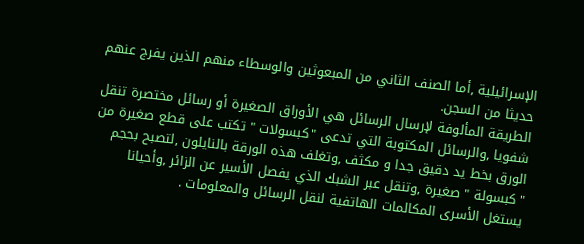الإسرائيلية ,أما الصنف الثاني من المبعوثين والوسطاء منهم الذين يفرج عنهم حديثا من السجن.
الطريقة المألوفة لإرسال الرسائل هي الأوراق الصغيرة أو رسائل مختصرة تنقل شفويا ,والرسائل المكتوبة التي تدعى "كبسولات " تكتب على قطع صغيرة من الورق بخط يد دقيق جدا و مكثف ,وتغلف هذه الورقة بالنايلون ,لتصبح بحجم "كبسولة " صغيرة ,وتنقل عبر الشبك الذي يفصل الأسير عن الزائر ,وأحيانا يستغل الأسرى المكالمات الهاتفية لنقل الرسائل والمعلومات .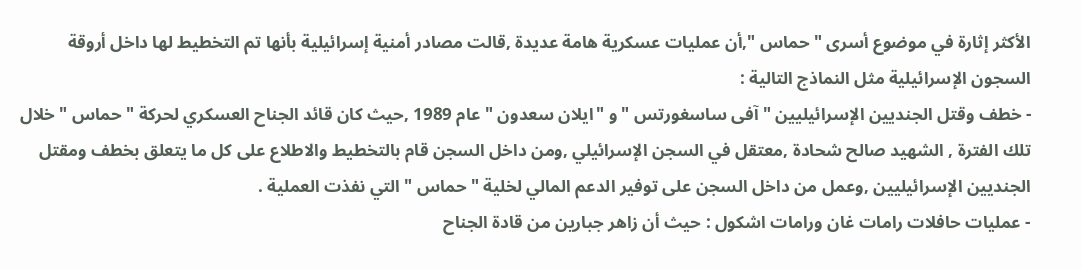الأكثر إثارة في موضوع أسرى "حماس ",أن عمليات عسكرية هامة عديدة ,قالت مصادر أمنية إسرائيلية بأنها تم التخطيط لها داخل أروقة السجون الإسرائيلية مثل النماذج التالية :
- خطف وقتل الجنديين الإسرائيليين " آفى ساسغورتس " و "ايلان سعدون " عام 1989 ,حيث كان قائد الجناح العسكري لحركة " حماس " خلال تلك الفترة , الشهيد صالح شحادة ,معتقل في السجن الإسرائيلي ,ومن داخل السجن قام بالتخطيط والاطلاع على كل ما يتعلق بخطف ومقتل الجنديين الإسرائيليين ,وعمل من داخل السجن على توفير الدعم المالي لخلية " حماس " التي نفذت العملية .
- عمليات حافلات رامات غان ورامات اشكول : حيث أن زاهر جبارين من قادة الجناح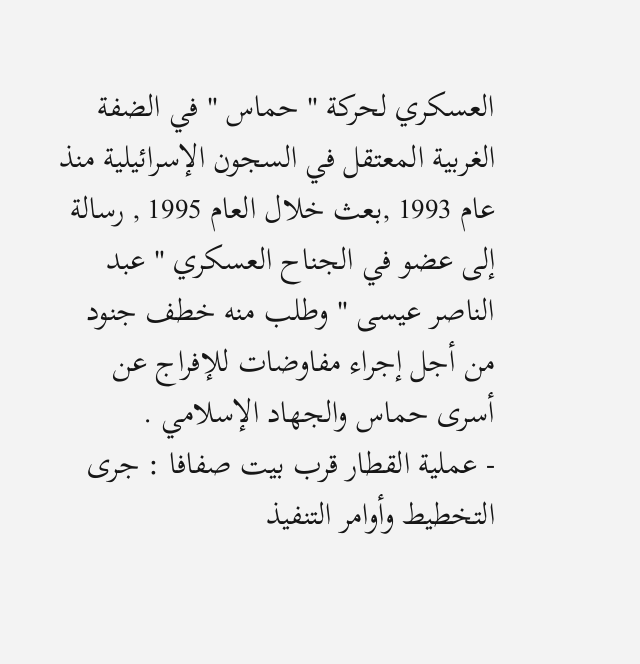العسكري لحركة " حماس " في الضفة الغربية المعتقل في السجون الإسرائيلية منذ عام 1993 ,بعث خلال العام 1995 , رسالة إلى عضو في الجناح العسكري " عبد الناصر عيسى " وطلب منه خطف جنود من أجل إجراء مفاوضات للإفراج عن أسرى حماس والجهاد الإسلامي .
- عملية القطار قرب بيت صفافا : جرى التخطيط وأوامر التنفيذ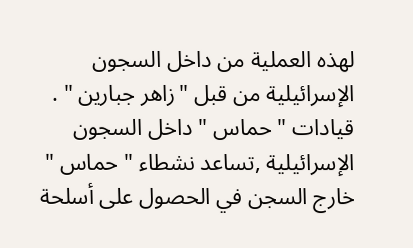لهذه العملية من داخل السجون الإسرائيلية من قبل "زاهر جبارين " .
قيادات " حماس " داخل السجون الإسرائيلية ,تساعد نشطاء " حماس " خارج السجن في الحصول على أسلحة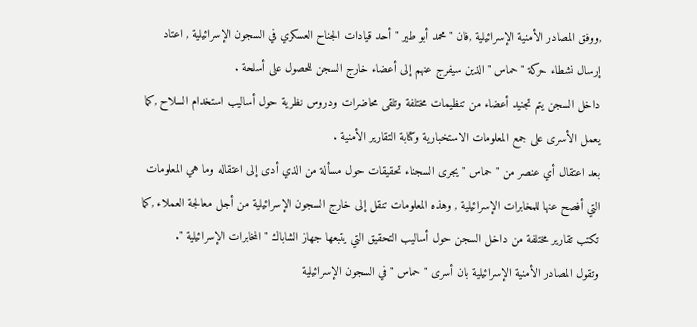,ووفق المصادر الأمنية الإسرائيلية ,فان "محمد أبو طير "أحد قيادات الجناح العسكري في السجون الإسرائيلية , اعتاد إرسال نشطاء حركة " حماس " الذين سيفرج عنهم إلى أعضاء خارج السجن للحصول على أسلحة .
داخل السجن يتم تجنيد أعضاء من تنظيمات مختلفة وتلقى محاضرات ودروس نظرية حول أساليب استخدام السلاح ,كما يعمل الأسرى على جمع المعلومات الاستخبارية وكتابة التقارير الأمنية .
بعد اعتقال أي عنصر من " حماس " يجرى السجناء تحقيقات حول مسألة من الذي أدى إلى اعتقاله وما هي المعلومات التي أفصح عنها للمخابرات الإسرائيلية , وهذه المعلومات تنقل إلى خارج السجون الإسرائيلية من أجل معالجة العملاء ,كما تكتب تقارير مختلفة من داخل السجن حول أساليب التحقيق التي يتبعها جهاز الشاباك " المخابرات الإسرائيلية ".
وتقول المصادر الأمنية الإسرائيلية بان أسرى " حماس " في السجون الإسرائيلية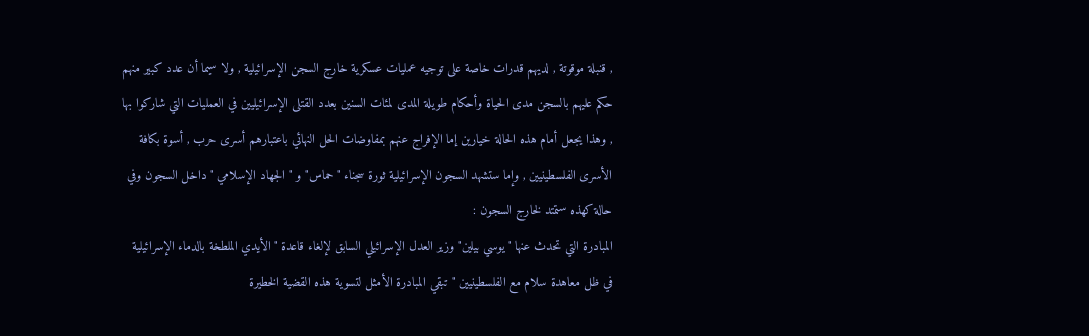, قنبلة موقوتة , لديهم قدرات خاصة على توجيه عمليات عسكرية خارج السجن الإسرائيلية , ولا سيما أن عدد كبير منهم حكم عليهم بالسجن مدى الحياة وأحكام طويلة المدى لمئات السنين بعدد القتلى الإسرائيليين في العمليات التي شاركوا بها , وهذا يجعل أمام هذه الحالة خيارين إما الإفراج عنهم بمفاوضات الحل النهائي باعتبارهم أسرى حرب , أسوة بكافة الأسرى الفلسطينيين , وإما ستشهد السجون الإسرائيلية ثورة سجناء "حماس" و " الجهاد الإسلامي " داخل السجون وفي حالة كهذه ستمتد لخارج السجون :
المبادرة التي تحدث عنها "يوسي بيلين" وزير العدل الإسرائيلي السابق لإلغاء قاعدة "الأيدي الملطخة بالدماء الإسرائيلية في ظل معاهدة سلام مع الفلسطينيين " تبقي المبادرة الأمثل لتسوية هذه القضية الخطيرة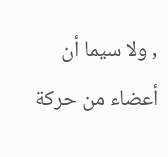, ولا سيما أن أعضاء من حركة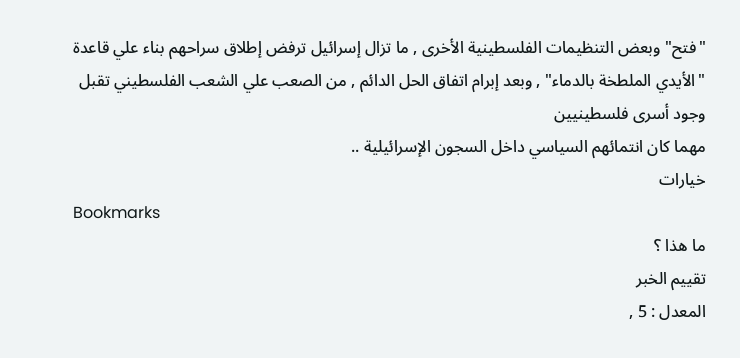"فتح" وبعض التنظيمات الفلسطينية الأخرى , ما تزال إسرائيل ترفض إطلاق سراحهم بناء علي قاعدة "الأيدي الملطخة بالدماء" , وبعد إبرام اتفاق الحل الدائم , من الصعب علي الشعب الفلسطيني تقبل وجود أسرى فلسطينيين
مهما كان انتمائهم السياسي داخل السجون الإسرائيلية ..
خيارات
Bookmarks
ما هذا ؟
تقييم الخبر
المعدل : 5 ,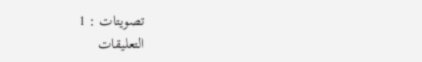تصويتات : 1
التعليقات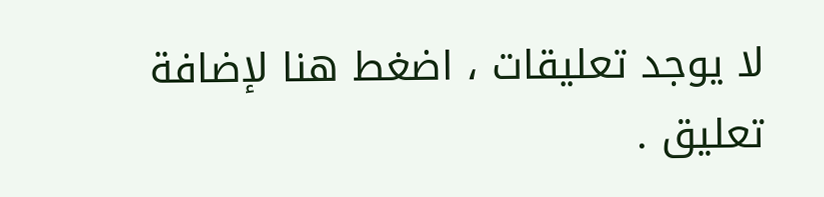لا يوجد تعليقات ، اضغط هنا لإضافة تعليق .